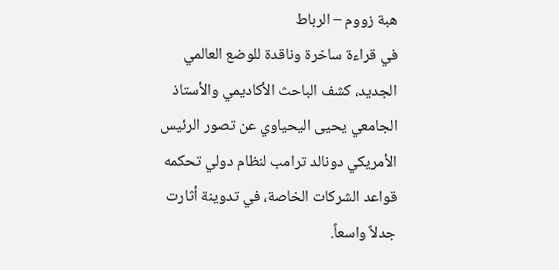هبة زووم – الرباط
في قراءة ساخرة وناقدة للوضع العالمي الجديد، كشف الباحث الأكاديمي والأستاذ الجامعي يحيى اليحياوي عن تصور الرئيس الأمريكي دونالد ترامب لنظام دولي تحكمه قواعد الشركات الخاصة، في تدوينة أثارت جدلاً واسعاً.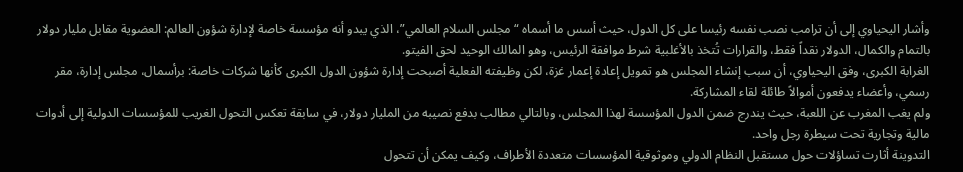وأشار اليحياوي إلى أن ترامب نصب نفسه رئيسا على كل الدول، حيث أسس ما أسماه “مجلس السلام العالمي”، الذي يبدو أنه مؤسسة خاصة لإدارة شؤون العالم: العضوية مقابل مليار دولار بالتمام والكمال، الدولار نقداً فقط، والقرارات تُتخذ بالأغلبية شرط موافقة الرئيس، وهو المالك الوحيد لحق الفيتو.
الغرابة الكبرى، وفق اليحياوي، أن سبب إنشاء المجلس هو تمويل إعادة إعمار غزة، لكن وظيفته الفعلية أصبحت إدارة شؤون الدول الكبرى كأنها شركات خاصة: برأسمال، مجلس إدارة، مقر رسمي، وأعضاء يدفعون أموالاً طائلة لقاء المشاركة.
ولم يغب المغرب عن اللعبة، حيث يندرج ضمن الدول المؤسسة لهذا المجلس، وبالتالي مطالب بدفع نصيبه من المليار دولار، في سابقة تعكس التحول الغريب للمؤسسات الدولية إلى أدوات مالية وتجارية تحت سيطرة رجل واحد.
التدوينة أثارت تساؤلات حول مستقبل النظام الدولي وموثوقية المؤسسات متعددة الأطراف، وكيف يمكن أن تتحول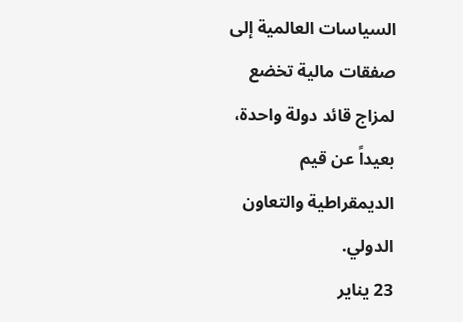السياسات العالمية إلى صفقات مالية تخضع لمزاج قائد دولة واحدة، بعيداً عن قيم الديمقراطية والتعاون الدولي.
23 يناير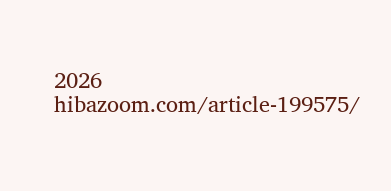2026
hibazoom.com/article-199575/